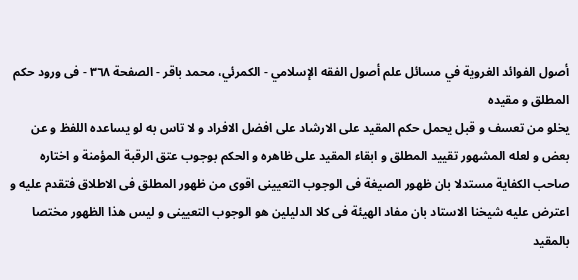أصول الفوائد الغروية في مسائل علم أصول الفقه الإسلامي - الكمرئي، محمد باقر - الصفحة ٣٦٨ - فى ورود حكم المطلق و مقيده
يخلو من تعسف و قبل يحمل حكم المقيد على الارشاد على افضل الافراد و لا تاس به لو يساعده اللفظ و عن بعض و لعله المشهور تقييد المطلق و ابقاء المقيد على ظاهره و الحكم بوجوب عتق الرقبة المؤمنة و اختاره صاحب الكفاية مستدلا بان ظهور الصيغة فى الوجوب التعيينى اقوى من ظهور المطلق فى الاطلاق فتقدم عليه و اعترض عليه شيخنا الاستاد بان مفاد الهيئة فى كلا الدليلين هو الوجوب التعيينى و ليس هذا الظهور مختصا بالمقيد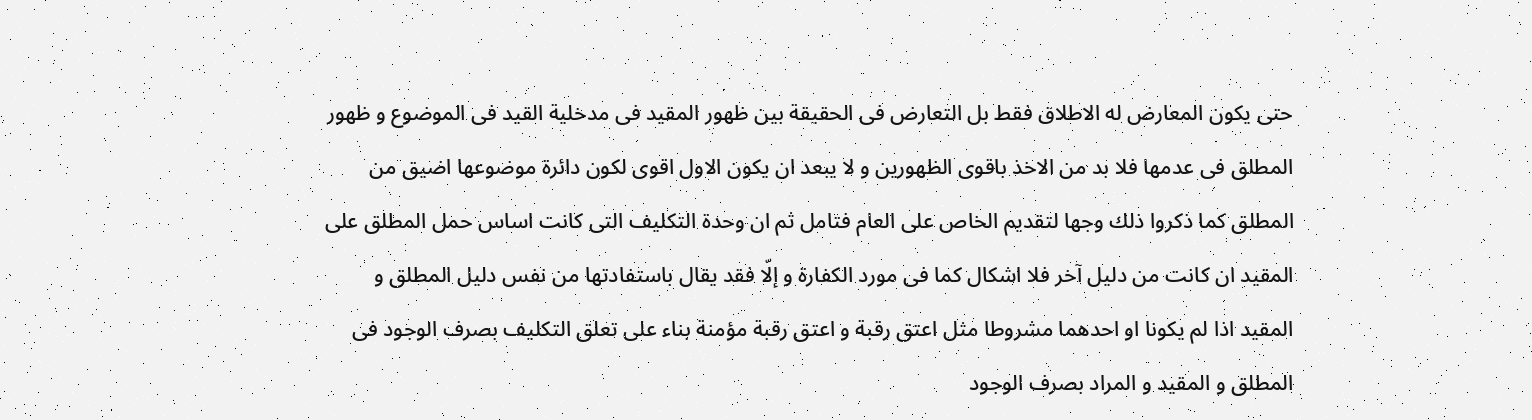حتى يكون المعارض له الاطلاق فقط بل التعارض فى الحقيقة بين ظهور المقيد فى مدخلية القيد فى الموضوع و ظهور المطلق فى عدمها فلا بد من الاخذ باقوى الظهورين و لا يبعد ان يكون الاول اقوى لكون دائرة موضوعها اضيق من المطلق كما ذكروا ذلك وجها لتقديم الخاص على العام فتامل ثم ان وحدة التكليف التى كانت اساس حمل المطلق على المقيد ان كانت من دليل آخر فلا اشكال كما فى مورد الكفارة و إلّا فقد يقال باستفادتها من نفس دليل المطلق و المقيد اذا لم يكونا او احدهما مشروطا مثل اعتق رقبة و اعتق رقبة مؤمنة بناء على تعلق التكليف بصرف الوجود فى المطلق و المقيد و المراد بصرف الوجود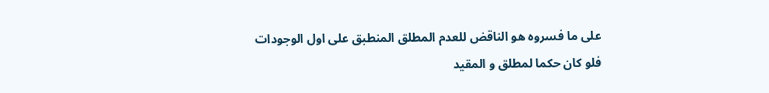على ما فسروه هو الناقض للعدم المطلق المنطبق على اول الوجودات فلو كان حكما لمطلق و المقيد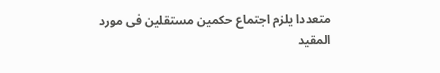متعددا يلزم اجتماع حكمين مستقلين فى مورد المقيد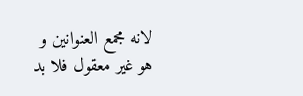لانه مجمع العنوانين و هو غير معقول فلا بد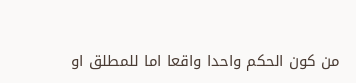من كون الحكم واحدا واقعا اما للمطلق او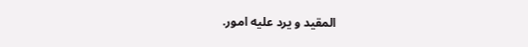المقيد و يرد عليه امور.